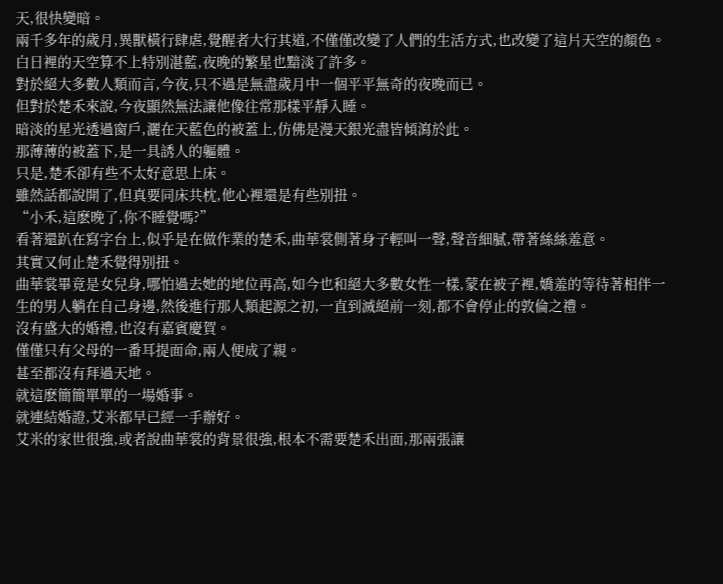天,很快變暗。
兩千多年的歲月,異獸橫行肆虐,覺醒者大行其道,不僅僅改變了人們的生活方式,也改變了這片天空的顏色。
白日裡的天空算不上特別湛藍,夜晚的繁星也黯淡了許多。
對於絕大多數人類而言,今夜,只不過是無盡歲月中一個平平無奇的夜晚而已。
但對於楚禾來說,今夜顯然無法讓他像往常那樣平靜入睡。
暗淡的星光透過窗戶,灑在天藍色的被蓋上,仿佛是漫天銀光盡皆傾瀉於此。
那薄薄的被蓋下,是一具誘人的軀體。
只是,楚禾卻有些不太好意思上床。
雖然話都說開了,但真要同床共枕,他心裡還是有些別扭。
“小禾,這麽晚了,你不睡覺嗎?”
看著還趴在寫字台上,似乎是在做作業的楚禾,曲華裳側著身子輕叫一聲,聲音細膩,帶著絲絲羞意。
其實又何止楚禾覺得別扭。
曲華裳畢竟是女兒身,哪怕過去她的地位再高,如今也和絕大多數女性一樣,蒙在被子裡,嬌羞的等待著相伴一生的男人躺在自己身邊,然後進行那人類起源之初,一直到滅絕前一刻,都不會停止的敦倫之禮。
沒有盛大的婚禮,也沒有嘉賓慶賀。
僅僅只有父母的一番耳提面命,兩人便成了親。
甚至都沒有拜過天地。
就這麽簡簡單單的一場婚事。
就連結婚證,艾米都早已經一手辦好。
艾米的家世很強,或者說曲華裳的背景很強,根本不需要楚禾出面,那兩張讓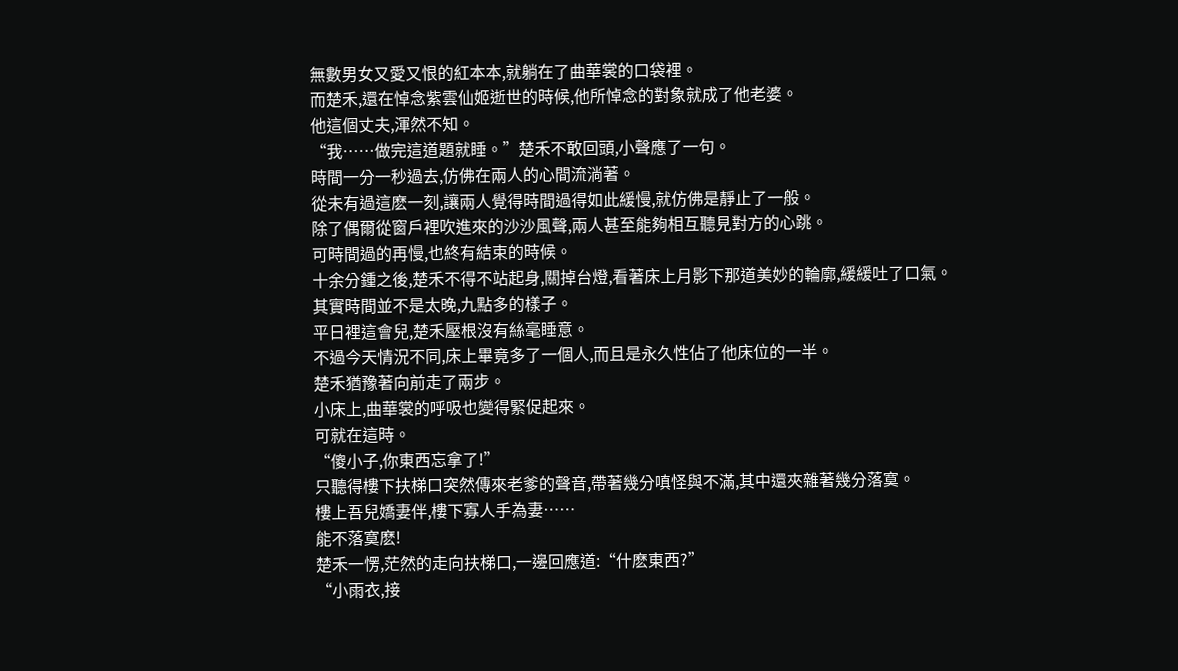無數男女又愛又恨的紅本本,就躺在了曲華裳的口袋裡。
而楚禾,還在悼念紫雲仙姬逝世的時候,他所悼念的對象就成了他老婆。
他這個丈夫,渾然不知。
“我……做完這道題就睡。”楚禾不敢回頭,小聲應了一句。
時間一分一秒過去,仿佛在兩人的心間流淌著。
從未有過這麽一刻,讓兩人覺得時間過得如此緩慢,就仿佛是靜止了一般。
除了偶爾從窗戶裡吹進來的沙沙風聲,兩人甚至能夠相互聽見對方的心跳。
可時間過的再慢,也終有結束的時候。
十余分鍾之後,楚禾不得不站起身,關掉台燈,看著床上月影下那道美妙的輪廓,緩緩吐了口氣。
其實時間並不是太晚,九點多的樣子。
平日裡這會兒,楚禾壓根沒有絲毫睡意。
不過今天情況不同,床上畢竟多了一個人,而且是永久性佔了他床位的一半。
楚禾猶豫著向前走了兩步。
小床上,曲華裳的呼吸也變得緊促起來。
可就在這時。
“傻小子,你東西忘拿了!”
只聽得樓下扶梯口突然傳來老爹的聲音,帶著幾分嗔怪與不滿,其中還夾雜著幾分落寞。
樓上吾兒嬌妻伴,樓下寡人手為妻……
能不落寞麽!
楚禾一愣,茫然的走向扶梯口,一邊回應道:“什麽東西?”
“小雨衣,接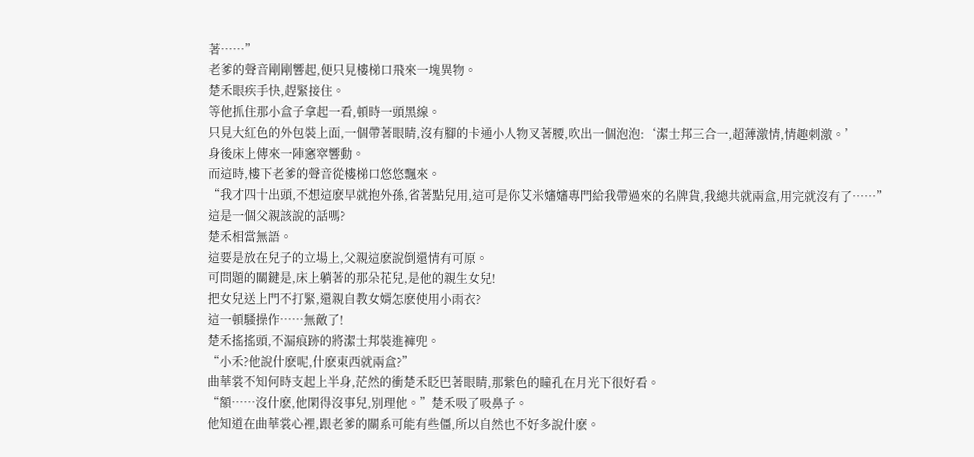著……”
老爹的聲音剛剛響起,便只見樓梯口飛來一塊異物。
楚禾眼疾手快,趕緊接住。
等他抓住那小盒子拿起一看,頓時一頭黑線。
只見大紅色的外包裝上面,一個帶著眼睛,沒有腳的卡通小人物叉著腰,吹出一個泡泡:‘潔士邦三合一,超薄激情,情趣刺激。’
身後床上傳來一陣窸窣響動。
而這時,樓下老爹的聲音從樓梯口悠悠飄來。
“我才四十出頭,不想這麽早就抱外孫,省著點兒用,這可是你艾米嬸嬸專門給我帶過來的名牌貨,我總共就兩盒,用完就沒有了……”
這是一個父親該說的話嗎?
楚禾相當無語。
這要是放在兒子的立場上,父親這麽說倒還情有可原。
可問題的關鍵是,床上躺著的那朵花兒,是他的親生女兒!
把女兒送上門不打緊,還親自教女婿怎麽使用小雨衣?
這一頓騷操作……無敵了!
楚禾搖搖頭,不漏痕跡的將潔士邦裝進褲兜。
“小禾?他說什麽呢,什麽東西就兩盒?”
曲華裳不知何時支起上半身,茫然的衝楚禾眨巴著眼睛,那紫色的瞳孔在月光下很好看。
“額……沒什麽,他閑得沒事兒,別理他。”楚禾吸了吸鼻子。
他知道在曲華裳心裡,跟老爹的關系可能有些僵,所以自然也不好多說什麽。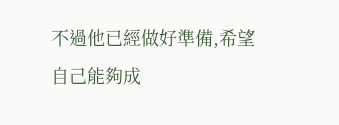不過他已經做好準備,希望自己能夠成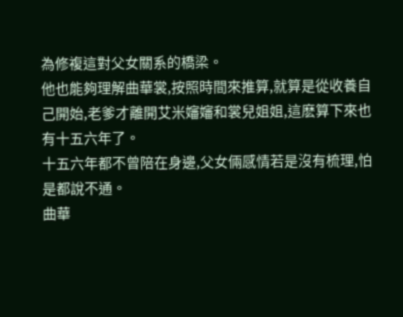為修複這對父女關系的橋梁。
他也能夠理解曲華裳,按照時間來推算,就算是從收養自己開始,老爹才離開艾米嬸嬸和裳兒姐姐,這麽算下來也有十五六年了。
十五六年都不曾陪在身邊,父女倆感情若是沒有梳理,怕是都說不通。
曲華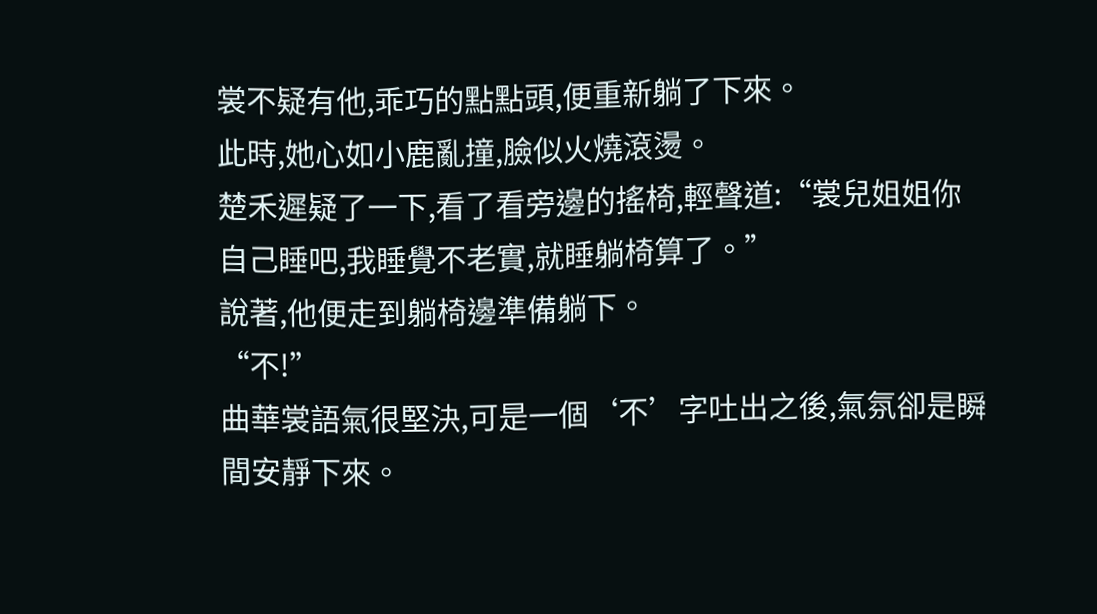裳不疑有他,乖巧的點點頭,便重新躺了下來。
此時,她心如小鹿亂撞,臉似火燒滾燙。
楚禾遲疑了一下,看了看旁邊的搖椅,輕聲道:“裳兒姐姐你自己睡吧,我睡覺不老實,就睡躺椅算了。”
說著,他便走到躺椅邊準備躺下。
“不!”
曲華裳語氣很堅決,可是一個‘不’字吐出之後,氣氛卻是瞬間安靜下來。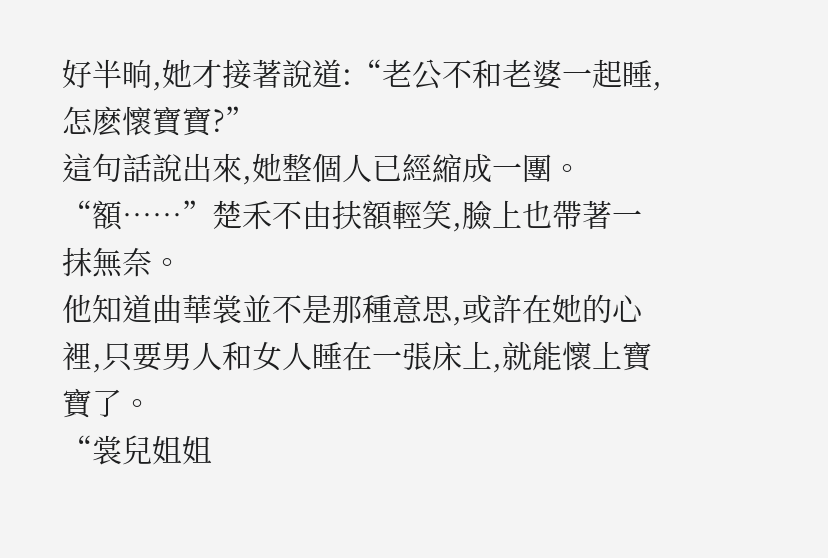好半晌,她才接著說道:“老公不和老婆一起睡,怎麽懷寶寶?”
這句話說出來,她整個人已經縮成一團。
“額……”楚禾不由扶額輕笑,臉上也帶著一抹無奈。
他知道曲華裳並不是那種意思,或許在她的心裡,只要男人和女人睡在一張床上,就能懷上寶寶了。
“裳兒姐姐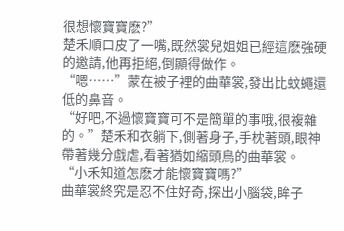很想懷寶寶麽?”
楚禾順口皮了一嘴,既然裳兒姐姐已經這麽強硬的邀請,他再拒絕,倒顯得做作。
“嗯……”蒙在被子裡的曲華裳,發出比蚊蠅還低的鼻音。
“好吧,不過懷寶寶可不是簡單的事哦,很複雜的。”楚禾和衣躺下,側著身子,手枕著頭,眼神帶著幾分戲虐,看著猶如縮頭鳥的曲華裳。
“小禾知道怎麽才能懷寶寶嗎?”
曲華裳終究是忍不住好奇,探出小腦袋,眸子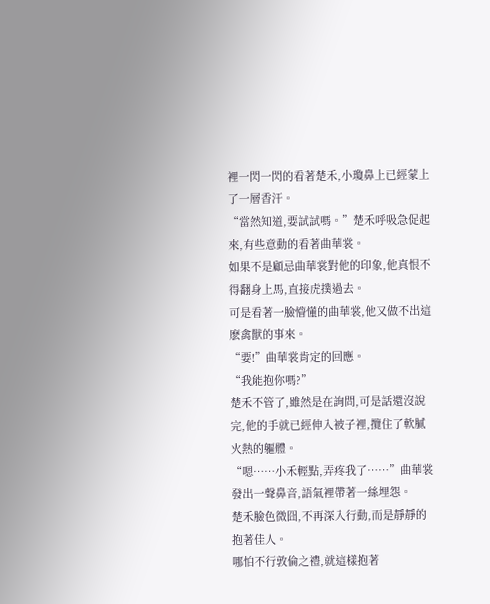裡一閃一閃的看著楚禾,小瓊鼻上已經蒙上了一層香汗。
“當然知道,要試試嗎。”楚禾呼吸急促起來,有些意動的看著曲華裳。
如果不是顧忌曲華裳對他的印象,他真恨不得翻身上馬,直接虎撲過去。
可是看著一臉懵懂的曲華裳,他又做不出這麽禽獸的事來。
“要!”曲華裳肯定的回應。
“我能抱你嗎?”
楚禾不管了,雖然是在詢問,可是話還沒說完,他的手就已經伸入被子裡,攬住了軟膩火熱的軀體。
“嗯……小禾輕點,弄疼我了……”曲華裳發出一聲鼻音,語氣裡帶著一絲埋怨。
楚禾臉色微囧,不再深入行動,而是靜靜的抱著佳人。
哪怕不行敦倫之禮,就這樣抱著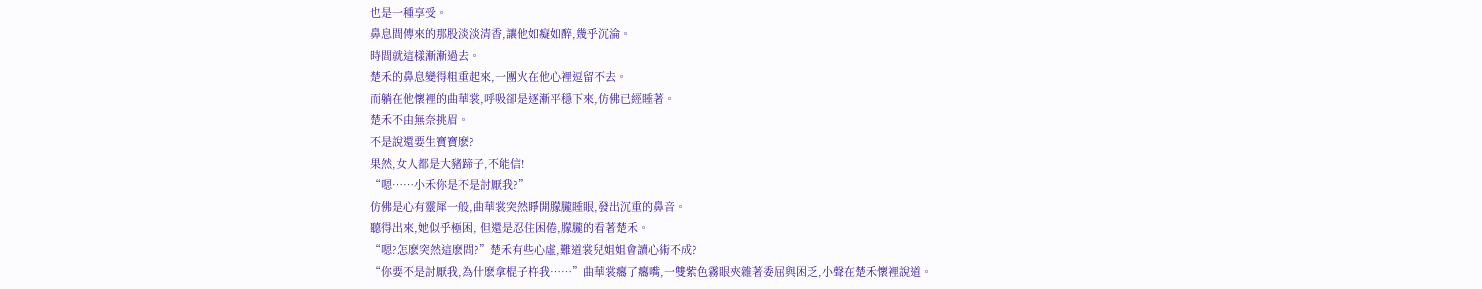也是一種享受。
鼻息間傳來的那股淡淡清香,讓他如癡如醉,幾乎沉淪。
時間就這樣漸漸過去。
楚禾的鼻息變得粗重起來,一團火在他心裡逗留不去。
而躺在他懷裡的曲華裳,呼吸卻是逐漸平穩下來,仿佛已經睡著。
楚禾不由無奈挑眉。
不是說還要生寶寶麽?
果然,女人都是大豬蹄子,不能信!
“嗯……小禾你是不是討厭我?”
仿佛是心有靈犀一般,曲華裳突然睜開朦朧睡眼,發出沉重的鼻音。
聽得出來,她似乎極困, 但還是忍住困倦,朦朧的看著楚禾。
“嗯?怎麽突然這麽問?”楚禾有些心虛,難道裳兒姐姐會讀心術不成?
“你要不是討厭我,為什麽拿棍子杵我……”曲華裳癟了癟嘴,一雙紫色霧眼夾雜著委屈與困乏,小聲在楚禾懷裡說道。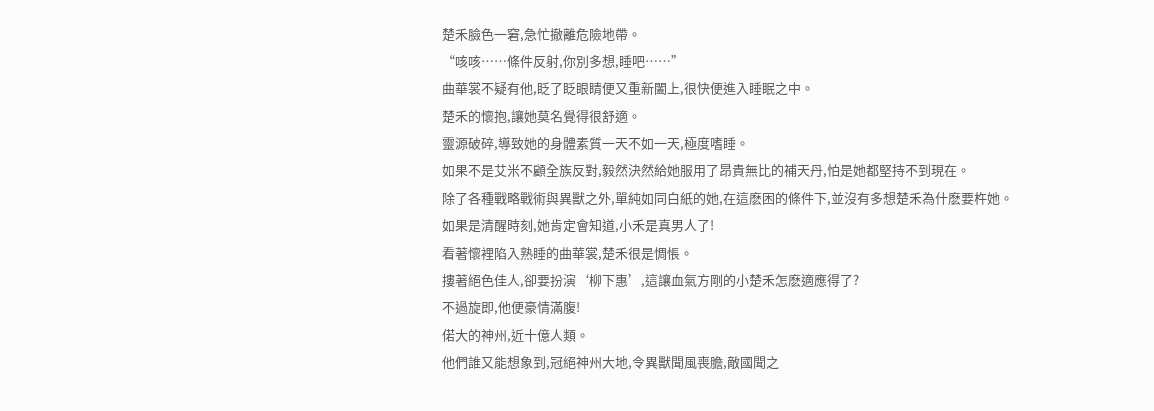楚禾臉色一窘,急忙撤離危險地帶。
“咳咳……條件反射,你別多想,睡吧……”
曲華裳不疑有他,眨了眨眼睛便又重新闔上,很快便進入睡眠之中。
楚禾的懷抱,讓她莫名覺得很舒適。
靈源破碎,導致她的身體素質一天不如一天,極度嗜睡。
如果不是艾米不顧全族反對,毅然決然給她服用了昂貴無比的補天丹,怕是她都堅持不到現在。
除了各種戰略戰術與異獸之外,單純如同白紙的她,在這麽困的條件下,並沒有多想楚禾為什麽要杵她。
如果是清醒時刻,她肯定會知道,小禾是真男人了!
看著懷裡陷入熟睡的曲華裳,楚禾很是惆悵。
摟著絕色佳人,卻要扮演‘柳下惠’,這讓血氣方剛的小楚禾怎麽適應得了?
不過旋即,他便豪情滿腹!
偌大的神州,近十億人類。
他們誰又能想象到,冠絕神州大地,令異獸聞風喪膽,敵國聞之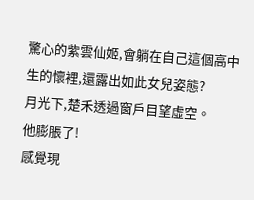驚心的紫雲仙姬,會躺在自己這個高中生的懷裡,還露出如此女兒姿態?
月光下,楚禾透過窗戶目望虛空。
他膨脹了!
感覺現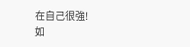在自己很強!
如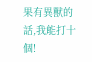果有異獸的話,我能打十個!